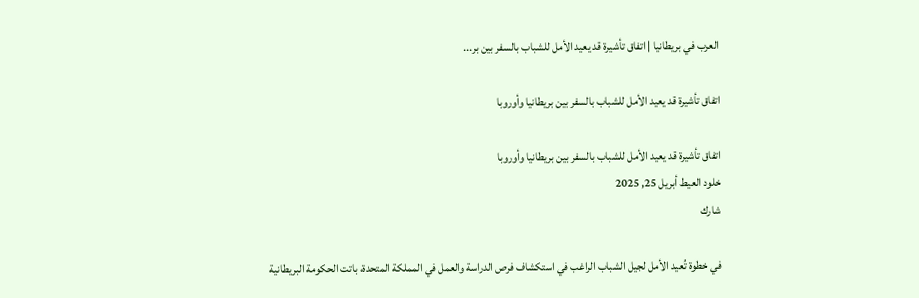العرب في بريطانيا | اتفاق تأشيرة قد يعيد الأمل للشباب بالسفر بين بر...

اتفاق تأشيرة قد يعيد الأمل للشباب بالسفر بين بريطانيا وأوروبا

اتفاق تأشيرة قد يعيد الأمل للشباب بالسفر بين بريطانيا وأوروبا
خلود العيط أبريل 25, 2025
شارك

في خطوة تُعيد الأمل لجيل الشباب الراغب في استكشاف فرص الدراسة والعمل في المملكة المتحدة، باتت الحكومة البريطانية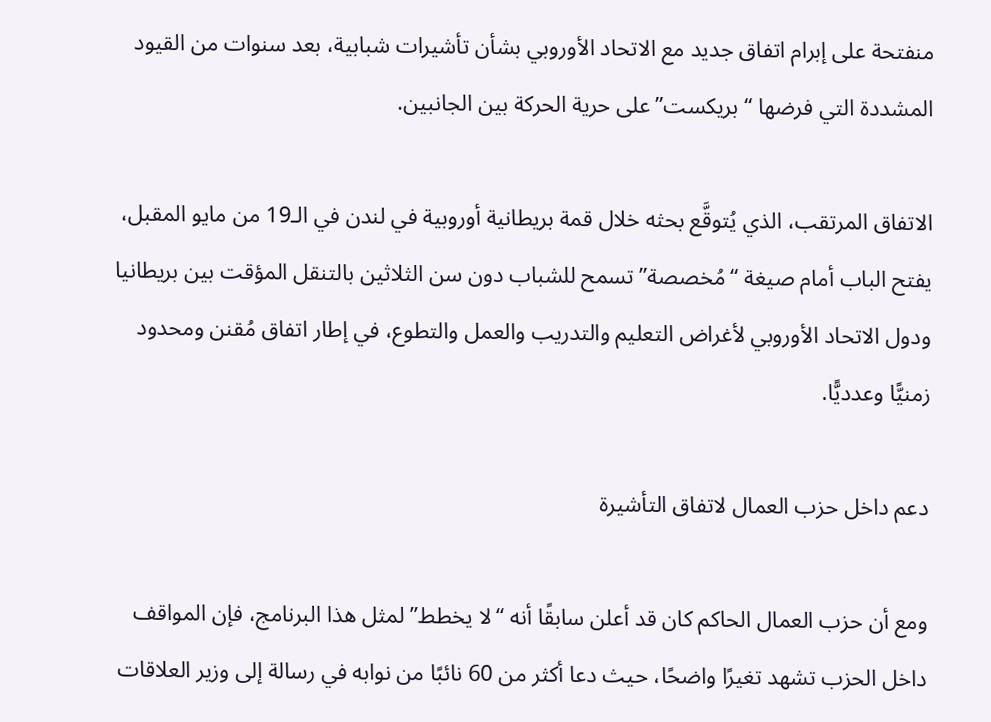منفتحة على إبرام اتفاق جديد مع الاتحاد الأوروبي بشأن تأشيرات شبابية، بعد سنوات من القيود المشددة التي فرضها “بريكست” على حرية الحركة بين الجانبين.

الاتفاق المرتقب، الذي يُتوقَّع بحثه خلال قمة بريطانية أوروبية في لندن في الـ19 من مايو المقبل، يفتح الباب أمام صيغة “مُخصصة” تسمح للشباب دون سن الثلاثين بالتنقل المؤقت بين بريطانيا ودول الاتحاد الأوروبي لأغراض التعليم والتدريب والعمل والتطوع، في إطار اتفاق مُقنن ومحدود زمنيًّا وعدديًّا.

دعم داخل حزب العمال لاتفاق التأشيرة

ومع أن حزب العمال الحاكم كان قد أعلن سابقًا أنه “لا يخطط” لمثل هذا البرنامج، فإن المواقف داخل الحزب تشهد تغيرًا واضحًا، حيث دعا أكثر من 60 نائبًا من نوابه في رسالة إلى وزير العلاقات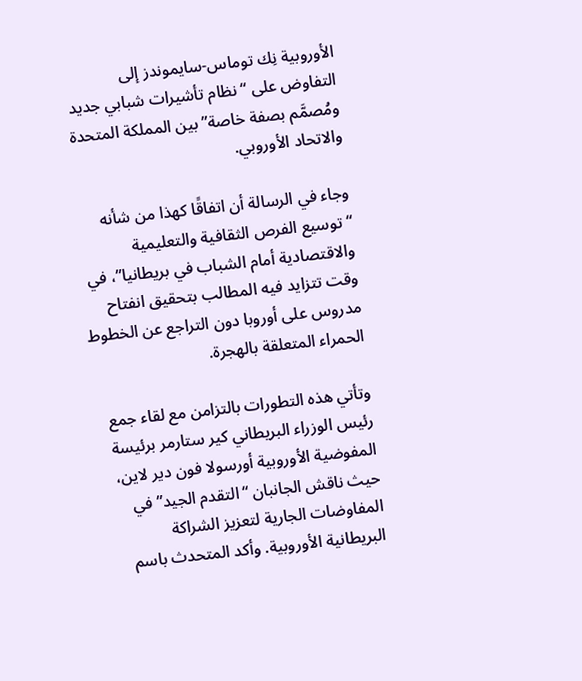الأوروبية نِك توماس-سايموندز إلى التفاوض على “نظام تأشيرات شبابي جديد ومُصمَّم بصفة خاصة” بين المملكة المتحدة والاتحاد الأوروبي.

وجاء في الرسالة أن اتفاقًا كهذا من شأنه “توسيع الفرص الثقافية والتعليمية والاقتصادية أمام الشباب في بريطانيا”، في وقت تتزايد فيه المطالب بتحقيق انفتاح مدروس على أوروبا دون التراجع عن الخطوط الحمراء المتعلقة بالهجرة.

وتأتي هذه التطورات بالتزامن مع لقاء جمع رئيس الوزراء البريطاني كير ستارمر برئيسة المفوضية الأوروبية أورسولا فون دير لاين، حيث ناقش الجانبان “التقدم الجيد” في المفاوضات الجارية لتعزيز الشراكة البريطانية الأوروبية. وأكد المتحدث باسم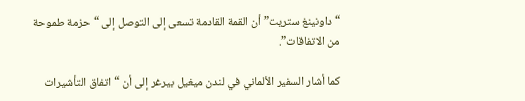“داونينغ ستريت” أن القمة القادمة تسعى إلى التوصل إلى “حزمة طموحة من الاتفاقات”.

كما أشار السفير الألماني في لندن ميغيل بيرغر إلى أن “اتفاق التأشيرات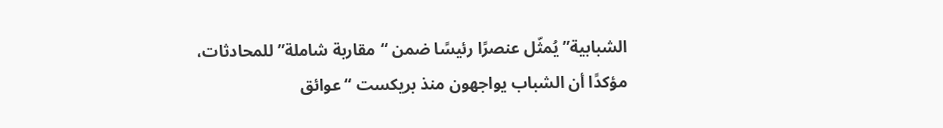الشبابية” يُمثّل عنصرًا رئيسًا ضمن “مقاربة شاملة” للمحادثات، مؤكدًا أن الشباب يواجهون منذ بريكست “عوائق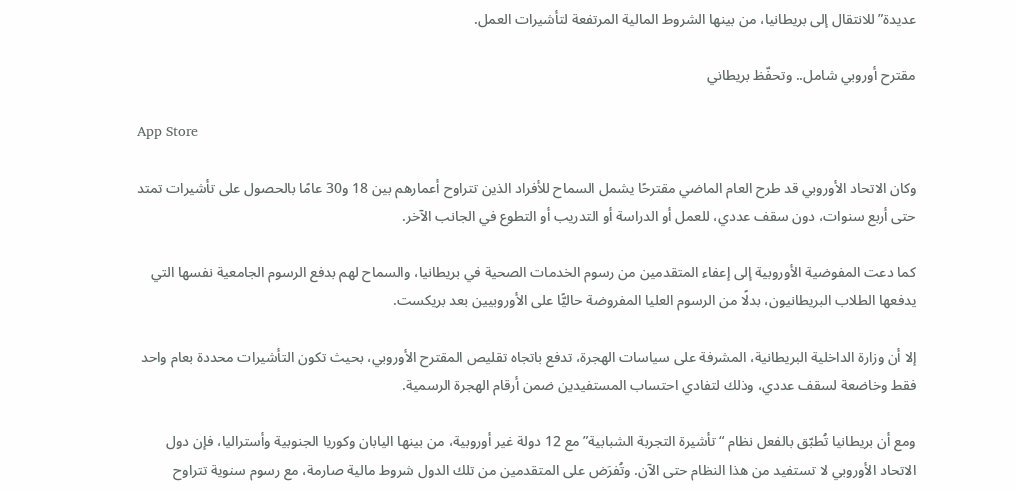عديدة” للانتقال إلى بريطانيا، من بينها الشروط المالية المرتفعة لتأشيرات العمل.

مقترح أوروبي شامل.. وتحفّظ بريطاني

App Store

وكان الاتحاد الأوروبي قد طرح العام الماضي مقترحًا يشمل السماح للأفراد الذين تتراوح أعمارهم بين 18 و30 عامًا بالحصول على تأشيرات تمتد حتى أربع سنوات، دون سقف عددي، للعمل أو الدراسة أو التدريب أو التطوع في الجانب الآخر.

كما دعت المفوضية الأوروبية إلى إعفاء المتقدمين من رسوم الخدمات الصحية في بريطانيا، والسماح لهم بدفع الرسوم الجامعية نفسها التي يدفعها الطلاب البريطانيون، بدلًا من الرسوم العليا المفروضة حاليًّا على الأوروبيين بعد بريكست.

إلا أن وزارة الداخلية البريطانية، المشرفة على سياسات الهجرة، تدفع باتجاه تقليص المقترح الأوروبي، بحيث تكون التأشيرات محددة بعام واحد فقط وخاضعة لسقف عددي، وذلك لتفادي احتساب المستفيدين ضمن أرقام الهجرة الرسمية.

ومع أن بريطانيا تُطبّق بالفعل نظام “تأشيرة التجربة الشبابية” مع 12 دولة غير أوروبية، من بينها اليابان وكوريا الجنوبية وأستراليا، فإن دول الاتحاد الأوروبي لا تستفيد من هذا النظام حتى الآن. وتُفرَض على المتقدمين من تلك الدول شروط مالية صارمة، مع رسوم سنوية تتراوح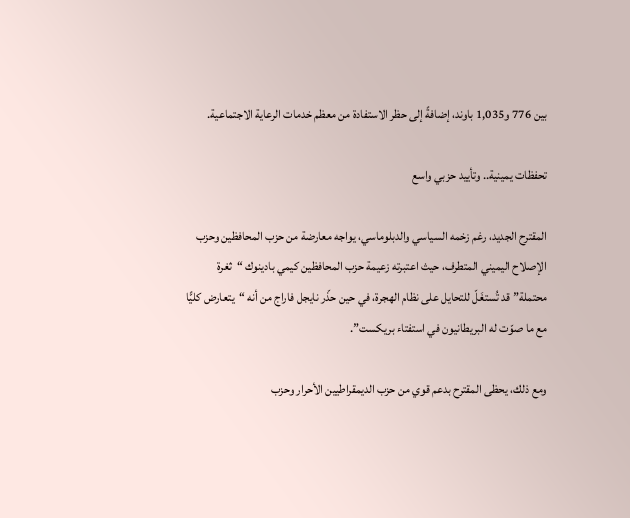بين 776 و1,035 باوند، إضافةً إلى حظر الاستفادة من معظم خدمات الرعاية الاجتماعية.

تحفظات يمينية.. وتأييد حزبي واسع

المقترح الجديد، رغم زخمه السياسي والدبلوماسي، يواجه معارضة من حزب المحافظين وحزب الإصلاح اليميني المتطرف، حيث اعتبرته زعيمة حزب المحافظين كيمي بادينوك “ثغرة محتملة” قد تُستغَلّ للتحايل على نظام الهجرة، في حين حذّر نايجل فاراج من أنه “يتعارض كليًّا مع ما صوّت له البريطانيون في استفتاء بريكست”.

ومع ذلك، يحظى المقترح بدعم قوي من حزب الديمقراطيين الأحرار وحزب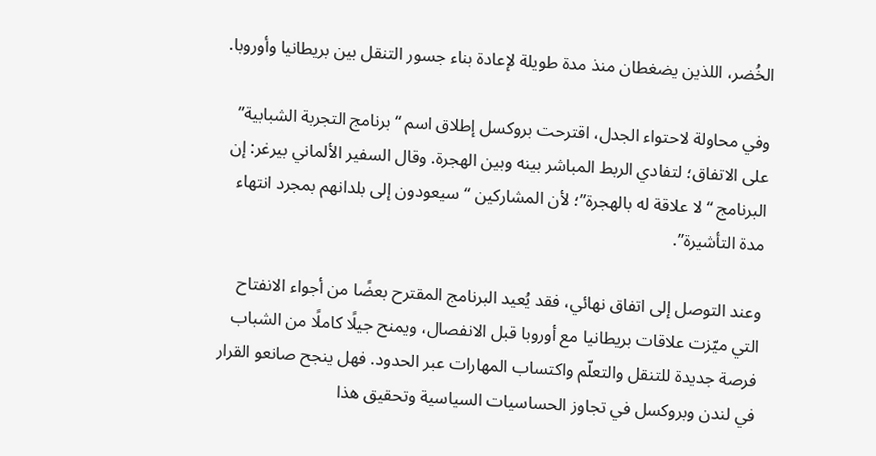الخُضر، اللذين يضغطان منذ مدة طويلة لإعادة بناء جسور التنقل بين بريطانيا وأوروبا.

وفي محاولة لاحتواء الجدل، اقترحت بروكسل إطلاق اسم “برنامج التجربة الشبابية” على الاتفاق؛ لتفادي الربط المباشر بينه وبين الهجرة. وقال السفير الألماني بيرغر: إن البرنامج “لا علاقة له بالهجرة”؛ لأن المشاركين “سيعودون إلى بلدانهم بمجرد انتهاء مدة التأشيرة”.

وعند التوصل إلى اتفاق نهائي، فقد يُعيد البرنامج المقترح بعضًا من أجواء الانفتاح التي ميّزت علاقات بريطانيا مع أوروبا قبل الانفصال، ويمنح جيلًا كاملًا من الشباب فرصة جديدة للتنقل والتعلّم واكتساب المهارات عبر الحدود. فهل ينجح صانعو القرار في لندن وبروكسل في تجاوز الحساسيات السياسية وتحقيق هذا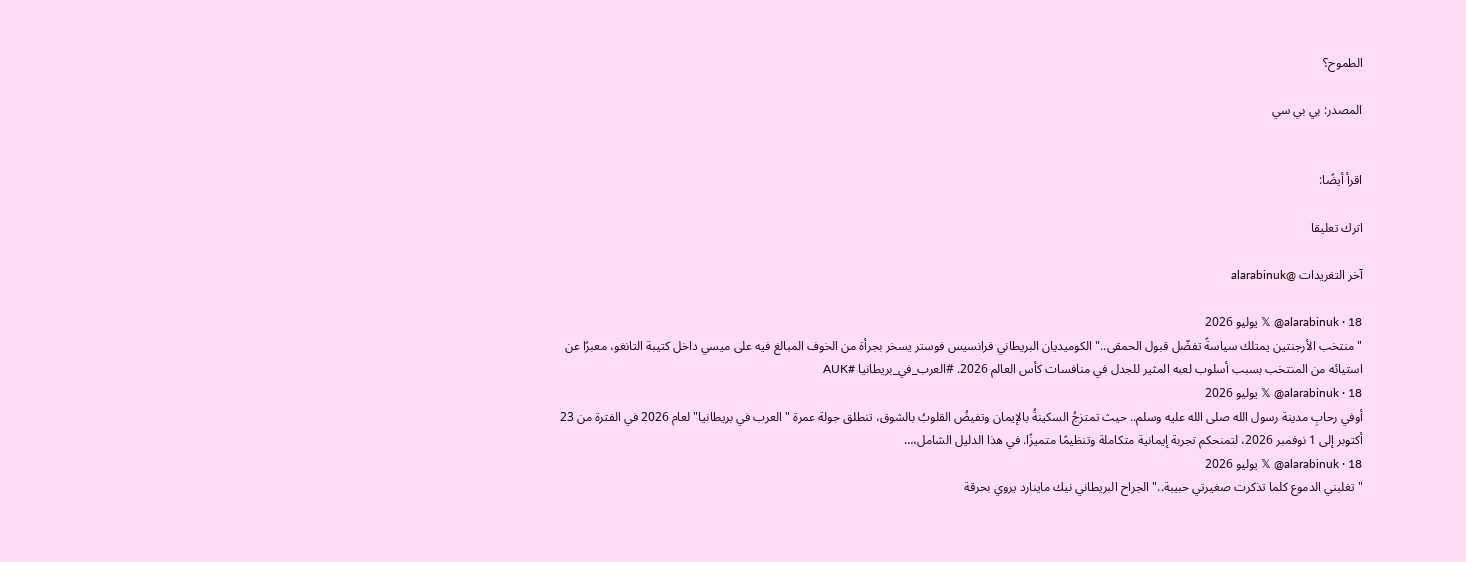الطموح؟

المصدر: بي بي سي


اقرأ أيضًا:

اترك تعليقا

آخر التغريدات @alarabinuk

𝕏 @alarabinuk · 18 يوليو 2026
"منتخب الأرجنتين يمتلك سياسةً تفضّل قبول الحمقى.." الكوميديان البريطاني فرانسيس فوستر يسخر بجرأة من الخوف المبالغ فيه على ميسي داخل كتيبة التانغو، معبرًا عن استيائه من المنتخب بسبب أسلوب لعبه المثير للجدل في منافسات كأس العالم 2026. #العرب_في_بريطانيا #AUK
𝕏 @alarabinuk · 18 يوليو 2026
أوفي رحابِ مدينة رسول الله صلى الله عليه وسلم.. حيث تمتزجُ السكينةُ بالإيمان وتفيضُ القلوبُ بالشوق، تنطلق جولة عمرة "العرب في بريطانيا" لعام 2026 في الفترة من 23 أكتوبر إلى 1 نوفمبر 2026، لتمنحكم تجربة إيمانية متكاملة وتنظيمًا متميزًا. في هذا الدليل الشامل،…
𝕏 @alarabinuk · 18 يوليو 2026
"تغلبني الدموع كلما تذكرت صغيرتي حبيبة.." الجراح البريطاني نيك ماينارد يروي بحرقة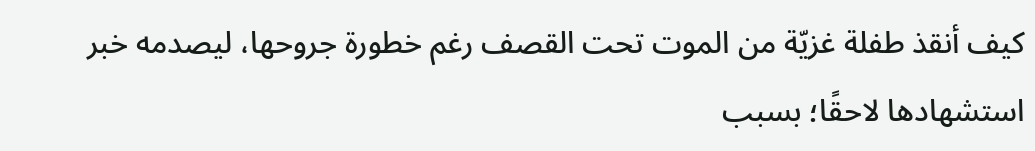كيف أنقذ طفلة غزيّة من الموت تحت القصف رغم خطورة جروحها، ليصدمه خبر استشهادها لاحقًا؛ بسبب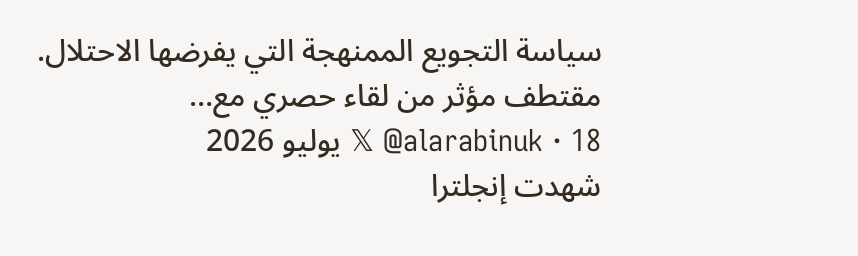سياسة التجويع الممنهجة التي يفرضها الاحتلال. مقتطف مؤثر من لقاء حصري مع…
𝕏 @alarabinuk · 18 يوليو 2026
شهدت إنجلترا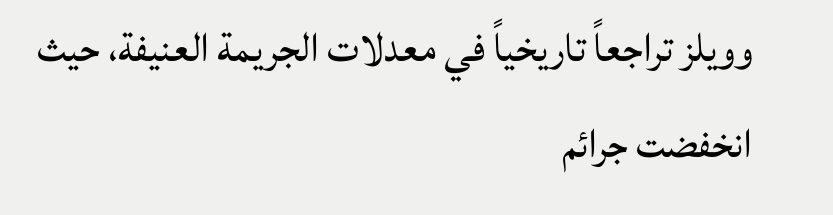وويلز تراجعاً تاريخياً في معدلات الجريمة العنيفة، حيث انخفضت جرائم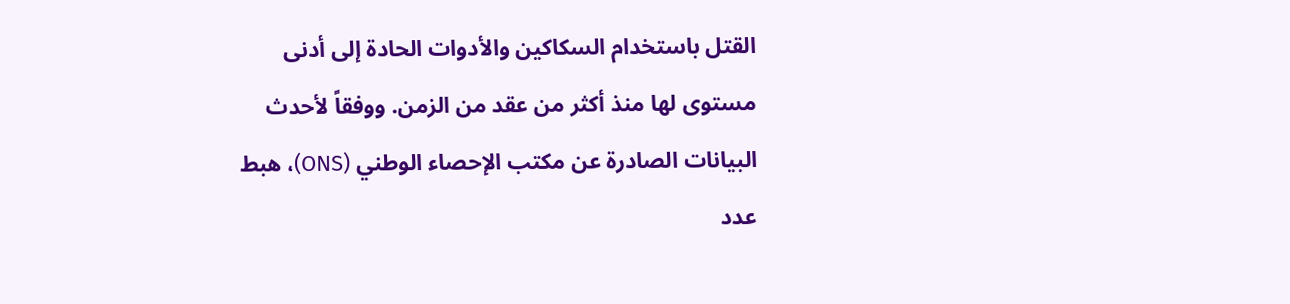القتل باستخدام السكاكين والأدوات الحادة إلى أدنى مستوى لها منذ أكثر من عقد من الزمن. ووفقاً لأحدث البيانات الصادرة عن مكتب الإحصاء الوطني (ONS)، هبط عدد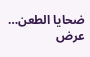ضحايا الطعن…
عرض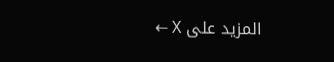المزيد على X ←